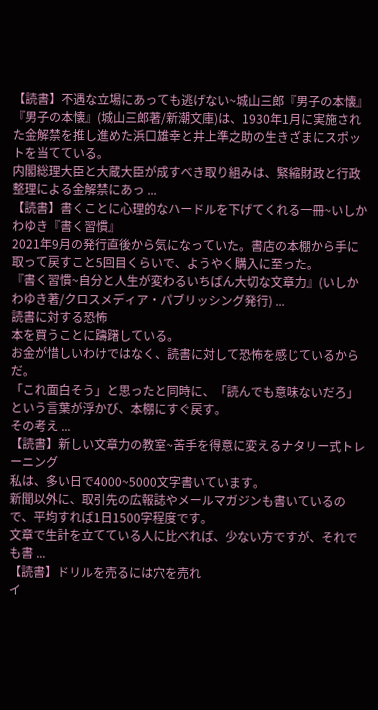【読書】不遇な立場にあっても逃げない~城山三郎『男子の本懐』
『男子の本懐』(城山三郎著/新潮文庫)は、1930年1月に実施された金解禁を推し進めた浜口雄幸と井上準之助の生きざまにスポットを当てている。
内閣総理大臣と大蔵大臣が成すべき取り組みは、緊縮財政と行政整理による金解禁にあっ ...
【読書】書くことに心理的なハードルを下げてくれる一冊~いしかわゆき『書く習慣』
2021年9月の発行直後から気になっていた。書店の本棚から手に取って戻すこと5回目くらいで、ようやく購入に至った。
『書く習慣~自分と人生が変わるいちばん大切な文章力』(いしかわゆき著/クロスメディア・パブリッシング発行) ...
読書に対する恐怖
本を買うことに躊躇している。
お金が惜しいわけではなく、読書に対して恐怖を感じているからだ。
「これ面白そう」と思ったと同時に、「読んでも意味ないだろ」という言葉が浮かび、本棚にすぐ戻す。
その考え ...
【読書】新しい文章力の教室~苦手を得意に変えるナタリー式トレーニング
私は、多い日で4000~5000文字書いています。
新聞以外に、取引先の広報誌やメールマガジンも書いているので、平均すれば1日1500字程度です。
文章で生計を立てている人に比べれば、少ない方ですが、それでも書 ...
【読書】ドリルを売るには穴を売れ
イ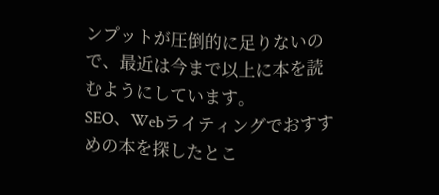ンプットが圧倒的に足りないので、最近は今まで以上に本を読むようにしています。
SEO、Webライティングでおすすめの本を探したとこ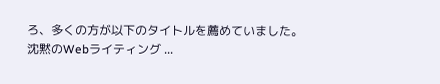ろ、多くの方が以下のタイトルを薦めていました。
沈黙のWebライティング ...